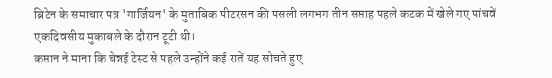ब्रिटेन के समाचार पत्र 'गार्जियन' के मुताबिक पीटरसन की पसली लगभग तीन सप्ताह पहले कटक में खेले गए पांचवें एकदिवसीय मुकाबले के दौरान टूटी थी।
कप्तान ने माना कि चेन्नई टेस्ट से पहले उन्होंने कई रातें यह सोचते हुए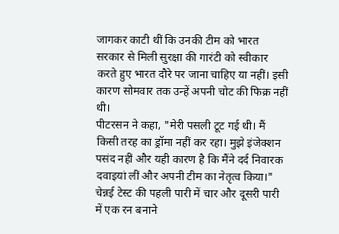जागकर काटी थीं कि उनकी टीम को भारत सरकार से मिली सुरक्षा की गारंटी को स्वीकार करते हुए भारत दौरे पर जाना चाहिए या नहीं। इसी कारण सोमवार तक उन्हें अपनी चोट की फिक्र नहीं थी।
पीटरसन ने कहा, "मेरी पसली टूट गई थी। मैं किसी तरह का ड्रॉमा नहीं कर रहा। मुझे इंजेक्शन पसंद नहीं और यही कारण है कि मैंने दर्द निवारक दवाइयां लीं और अपनी टीम का नेतृत्व किया।"
चेन्नई टेस्ट की पहली पारी में चार और दूसरी पारी में एक रन बनाने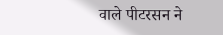वाले पीटरसन ने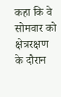कहा कि वे सोमवार को क्षेत्ररक्षण के दौरान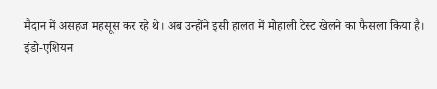मैदान में असहज महसूस कर रहे थे। अब उन्होंने इसी हालत में मोहाली टेस्ट खेलने का फैसला किया है।
इंडो-एशियन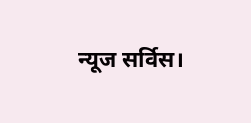न्यूज सर्विस।